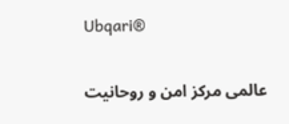Ubqari®

عالمی مرکز امن و روحانیت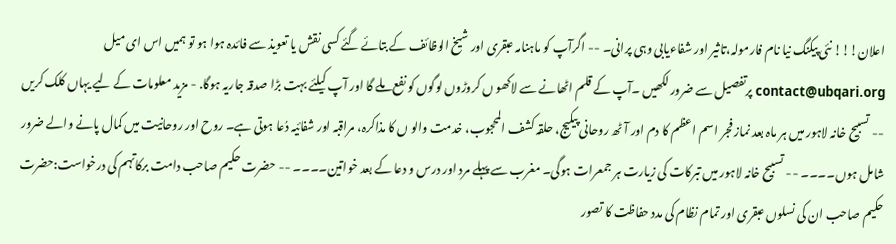اعلان!!! نئی پیکنگ نیا نام فارمولہ،تاثیر اور شفاءیابی وہی پرانی۔ -- اگرآپ کو ماہنامہ عبقری اور شیخ الوظائف کے بتائے گئے کسی نقش یا تعویذ سے فائدہ ہوا ہو تو ہمیں اس ای میل contact@ubqari.org پرتفصیل سے ضرور لکھیں ۔آپ کے قلم اٹھانے سے لاکھو ں کروڑوں لوگوں کو نفع ملے گا اور آپ کیلئے بہت بڑا صدقہ جاریہ ہوگا. - مزید معلومات کے لیے یہاں کلک کریں -- تسبیح خانہ لاہور میں ہر ماہ بعد نماز فجر اسم اعظم کا دم اور آٹھ روحانی پیکیج، حلقہ کشف المحجوب، خدمت والو ں کا مذاکرہ، مراقبہ اور شفائیہ دُعا ہوتی ہے۔ روح اور روحانیت میں کمال پانے والے ضرور شامل ہوں۔۔۔۔ -- تسبیح خانہ لاہور میں تبرکات کی زیارت ہر جمعرات ہوگی۔ مغرب سے پہلے مرد اور درس و دعا کے بعد خواتین۔۔۔۔ -- حضرت حکیم صاحب دامت برکاتہم کی درخواست:حضرت حکیم صاحب ان کی نسلوں عبقری اور تمام نظام کی مدد حفاظت کا تصور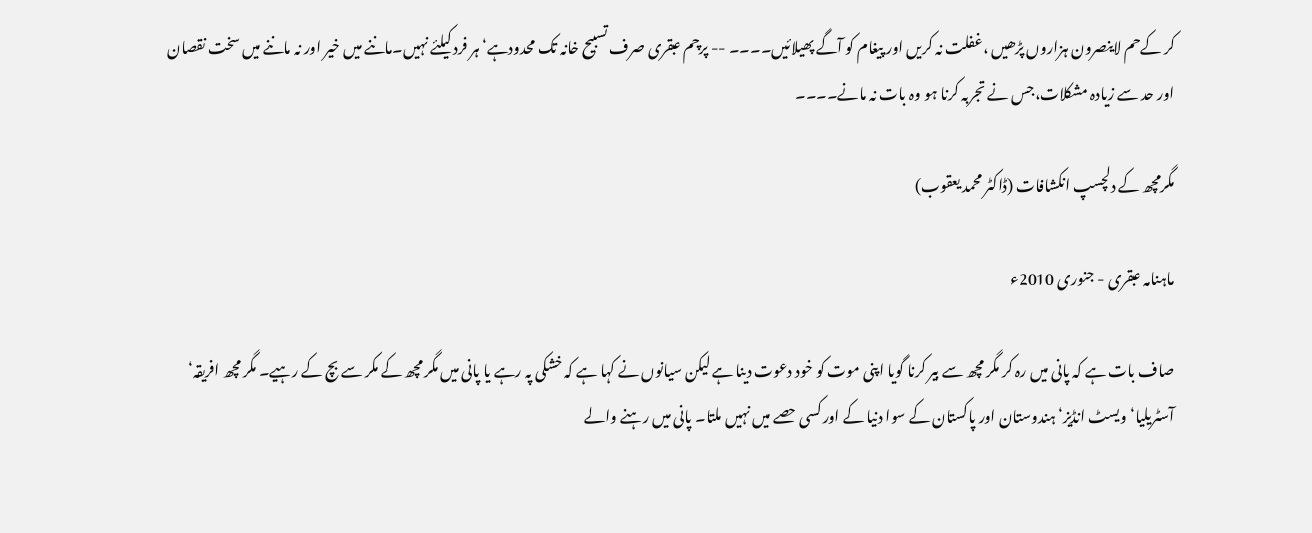کر کےحم لاینصرون ہزاروں پڑھیں ،غفلت نہ کریں اور پیغام کو آگے پھیلائیں۔۔۔۔ -- پرچم عبقری صرف تسبیح خانہ تک محدودہے‘ ہر فرد کیلئے نہیں۔ماننے میں خیر اور نہ ماننے میں سخت نقصان اور حد سے زیادہ مشکلات،جس نے تجربہ کرنا ہو وہ بات نہ مانے۔۔۔۔

مگرمچھ کے دلچسپ انکشافات (ڈاکٹر محمد یعقوب)

ماہنامہ عبقری - جنوری 2010ء

صاف بات ہے کہ پانی میں رہ کر مگر مچھ سے بیر کرنا گویا اپنی موت کو خود دعوت دینا ہے لیکن سیانوں نے کہا ہے کہ خشکی پہ رہے یا پانی میں مگر مچھ کے مکر سے بچ کے رہیے۔ مگر مچھ افریقہ‘ آسٹریلیا‘ ویسٹ انڈیز‘ ہندوستان اور پاکستان کے سوا دنیا کے اور کسی حصے میں نہیں ملتا۔ پانی میں رہنے والے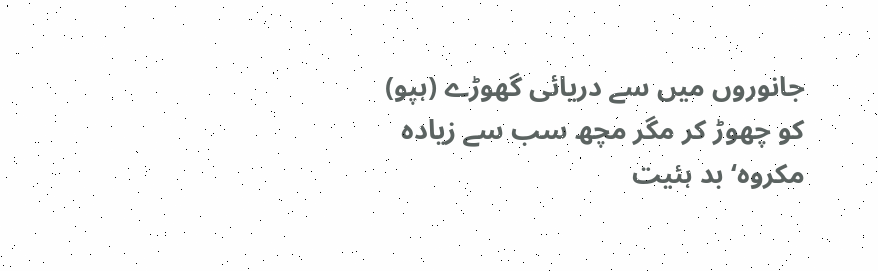جانوروں میں سے دریائی گھوڑے (ہپو) کو چھوڑ کر مگر مچھ سب سے زیادہ مکروہ‘ بد ہئیت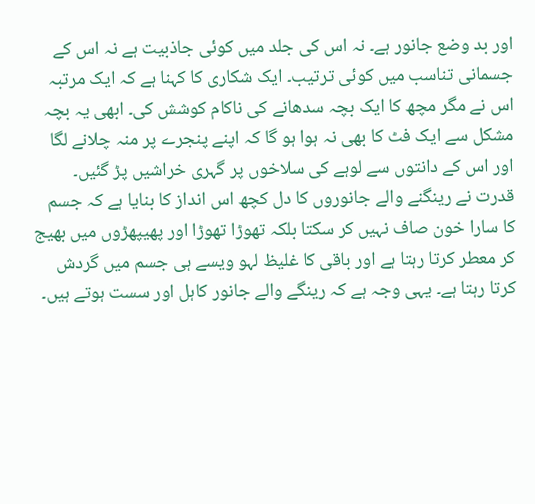اور بد وضع جانور ہے۔ نہ اس کی جلد میں کوئی جاذبیت ہے نہ اس کے جسمانی تناسب میں کوئی ترتیب۔ ایک شکاری کا کہنا ہے کہ ایک مرتبہ اس نے مگر مچھ کا ایک بچہ سدھانے کی ناکام کوشش کی۔ ابھی یہ بچہ مشکل سے ایک فٹ کا بھی نہ ہوا ہو گا کہ اپنے پنجرے پر منہ چلانے لگا اور اس کے دانتوں سے لوہے کی سلاخوں پر گہری خراشیں پڑ گئیں۔ قدرت نے رینگنے والے جانوروں کا دل کچھ اس انداز کا بنایا ہے کہ جسم کا سارا خون صاف نہیں کر سکتا بلکہ تھوڑا تھوڑا اور پھیپھڑوں میں بھیج کر معطر کرتا رہتا ہے اور باقی کا غلیظ لہو ویسے ہی جسم میں گردش کرتا رہتا ہے۔ یہی وجہ ہے کہ رینگے والے جانور کاہل اور سست ہوتے ہیں۔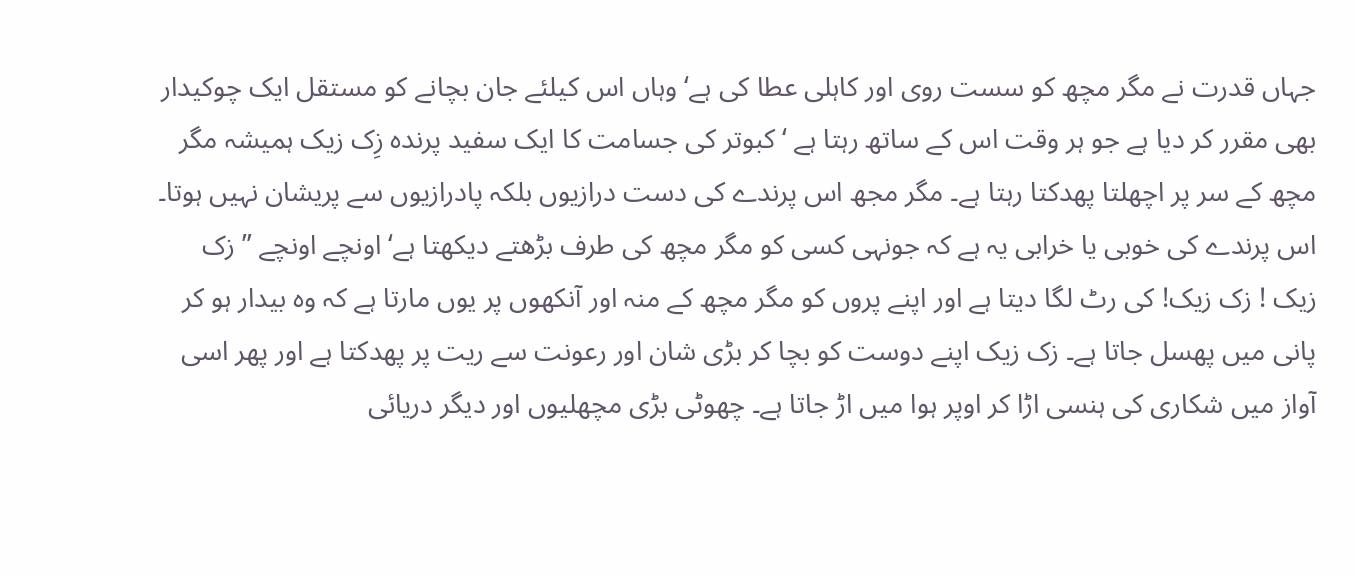جہاں قدرت نے مگر مچھ کو سست روی اور کاہلی عطا کی ہے‘ وہاں اس کیلئے جان بچانے کو مستقل ایک چوکیدار بھی مقرر کر دیا ہے جو ہر وقت اس کے ساتھ رہتا ہے ‘ کبوتر کی جسامت کا ایک سفید پرندہ زِک زیک ہمیشہ مگر مچھ کے سر پر اچھلتا پھدکتا رہتا ہے۔ مگر مجھ اس پرندے کی دست درازیوں بلکہ پادرازیوں سے پریشان نہیں ہوتا۔ اس پرندے کی خوبی یا خرابی یہ ہے کہ جونہی کسی کو مگر مچھ کی طرف بڑھتے دیکھتا ہے‘ اونچے اونچے ” زک زیک ! زک زیک! کی رٹ لگا دیتا ہے اور اپنے پروں کو مگر مچھ کے منہ اور آنکھوں پر یوں مارتا ہے کہ وہ بیدار ہو کر پانی میں پھسل جاتا ہے۔ زک زیک اپنے دوست کو بچا کر بڑی شان اور رعونت سے ریت پر پھدکتا ہے اور پھر اسی آواز میں شکاری کی ہنسی اڑا کر اوپر ہوا میں اڑ جاتا ہے۔ چھوٹی بڑی مچھلیوں اور دیگر دریائی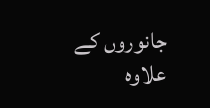جانوروں کے علاوہ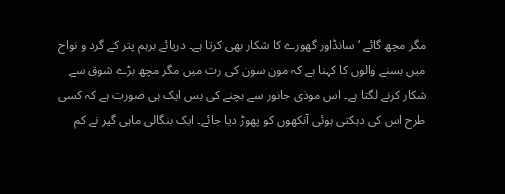مگر مچھ گائے ‘ سانڈاور گھورے کا شکار بھی کرتا ہے۔ دریائے برہم پتر کے گرد و نواح میں بسنے والوں کا کہنا ہے کہ مون سون کی رت میں مگر مچھ بڑے شوق سے شکار کرنے لگتا ہے۔ اس موذی جانور سے بچنے کی بس ایک ہی صورت ہے کہ کسی طرح اس کی دہکتی ہوئی آنکھوں کو پھوڑ دیا جائے۔ ایک بنگالی ماہی گیر نے کم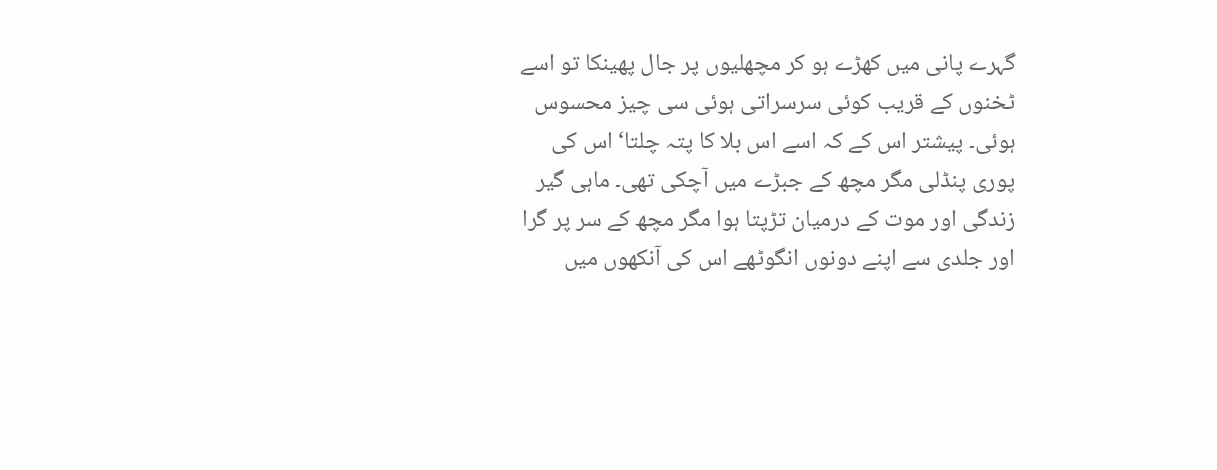گہرے پانی میں کھڑے ہو کر مچھلیوں پر جال پھینکا تو اسے ٹخنوں کے قریب کوئی سرسراتی ہوئی سی چیز محسوس ہوئی۔ پیشتر اس کے کہ اسے اس بلا کا پتہ چلتا‘ اس کی پوری پنڈلی مگر مچھ کے جبڑے میں آچکی تھی۔ ماہی گیر زندگی اور موت کے درمیان تڑپتا ہوا مگر مچھ کے سر پر گرا اور جلدی سے اپنے دونوں انگوٹھے اس کی آنکھوں میں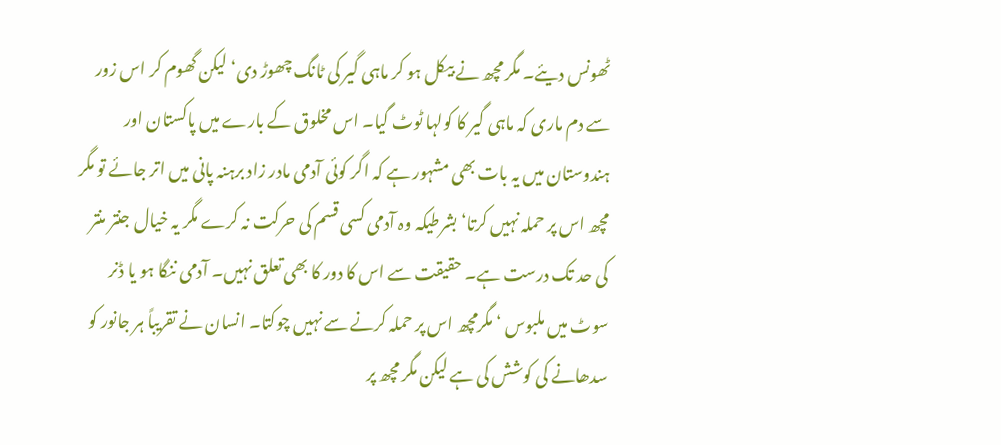ٹھونس دیئے۔ مگر مچھ نے بیکل ہو کر ماہی گیر کی ٹانگ چھوڑ دی‘ لیکن گھوم کر اس زور سے دم ماری کہ ماہی گیر کا کولہا ٹوٹ گیا۔ اس مخلوق کے بارے میں پاکستان اور ہندوستان میں یہ بات بھی مشہور ہے کہ اگر کوئی آدمی مادر زاد برہنہ پانی میں اتر جائے تو مگر مچھ اس پر حملہ نہیں کرتا‘ بشرطیکہ وہ آدمی کسی قسم کی حرکت نہ کرے مگر یہ خیال جنتر منتر کی حد تک درست ہے۔ حقیقت سے اس کا دور کا بھی تعلق نہیں۔ آدمی ننگا ہو یا ڈنر سوٹ میں ملبوس ‘ مگرمچھ اس پر حملہ کرنے سے نہیں چوکتا۔ انسان نے تقریباً ہر جانور کو سدھانے کی کوشش کی ہے لیکن مگر مچھ پر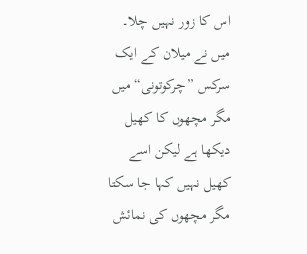اس کا زور نہیں چلا۔ میں نے میلان کے ایک سرکس ”چرکوتونی“ میں مگر مچھوں کا کھیل دیکھا ہے لیکن اسے کھیل نہیں کہا جا سکتا مگر مچھوں کی نمائش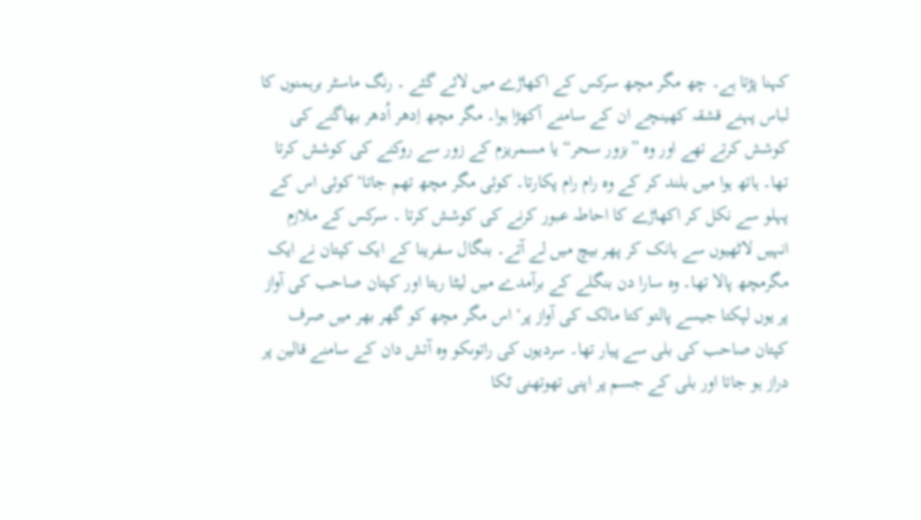کہنا پڑتا ہے۔ چھ مگر مچھ سرکس کے اکھاڑے میں لائے گئے ۔ رنگ ماسٹر برہمنوں کا لباس پہنے قشقہ کھینچے ان کے سامنے آکھڑا ہوا۔ مگر مچھ اِدھر اُدھر بھاگنے کی کوشش کرتے تھے اور وہ ”بزور سحر“ یا مسمریزم کے زور سے روکنے کی کوشش کرتا تھا۔ ہاتھ ہوا میں بلند کر کے وہ رام رام پکارتا۔ کوئی مگر مچھ تھم جاتا‘ کوئی اس کے پہلو سے نکل کر اکھاڑے کا احاطہ عبور کرنے کی کوشش کرتا ۔ سرکس کے ملازم انہیں لاٹھیوں سے ہانک کر پھر بیچ میں لے آتے۔ بنگال سفرینا کے ایک کپتان نے ایک مگرمچھ پالا تھا۔ وہ سارا دن بنگلے کے برآمدے میں لیٹا رہتا اور کپتان صاحب کی آواز پر یوں لپکتا جیسے پالتو کتا مالک کی آواز پر‘ اس مگر مچھ کو گھر بھر میں صرف کپتان صاحب کی بلی سے پیار تھا۔ سردیوں کی راتوںکو وہ آتش دان کے سامنے قالین پر دراز ہو جاتا اور بلی کے جسم پر اپنی تھوتھنی ٹکا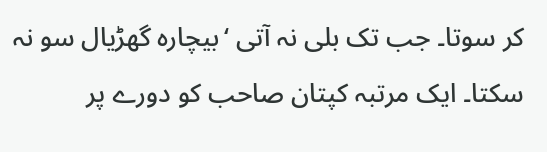کر سوتا۔ جب تک بلی نہ آتی ‘بیچارہ گھڑیال سو نہ سکتا۔ ایک مرتبہ کپتان صاحب کو دورے پر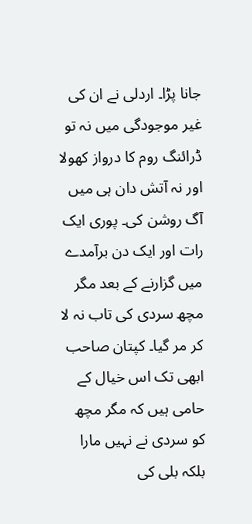جانا پڑا۔ اردلی نے ان کی غیر موجودگی میں نہ تو ڈرائنگ روم کا درواز کھولا اور نہ آتش دان ہی میں آگ روشن کی۔ پوری ایک رات اور ایک دن برآمدے میں گزارنے کے بعد مگر مچھ سردی کی تاب نہ لا کر مر گیا۔ کپتان صاحب ابھی تک اس خیال کے حامی ہیں کہ مگر مچھ کو سردی نے نہیں مارا بلکہ بلی کی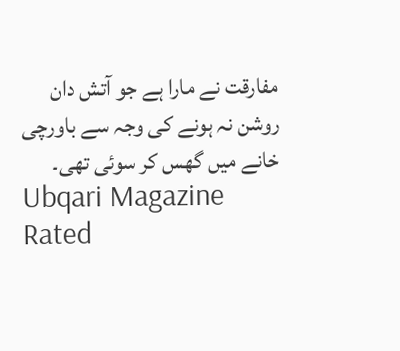مفارقت نے مارا ہے جو آتش دان روشن نہ ہونے کی وجہ سے باورچی خانے میں گھس کر سوئی تھی۔
Ubqari Magazine Rated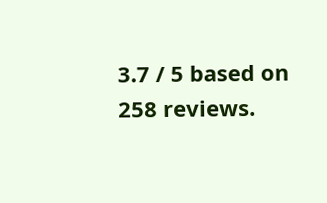3.7 / 5 based on 258 reviews.